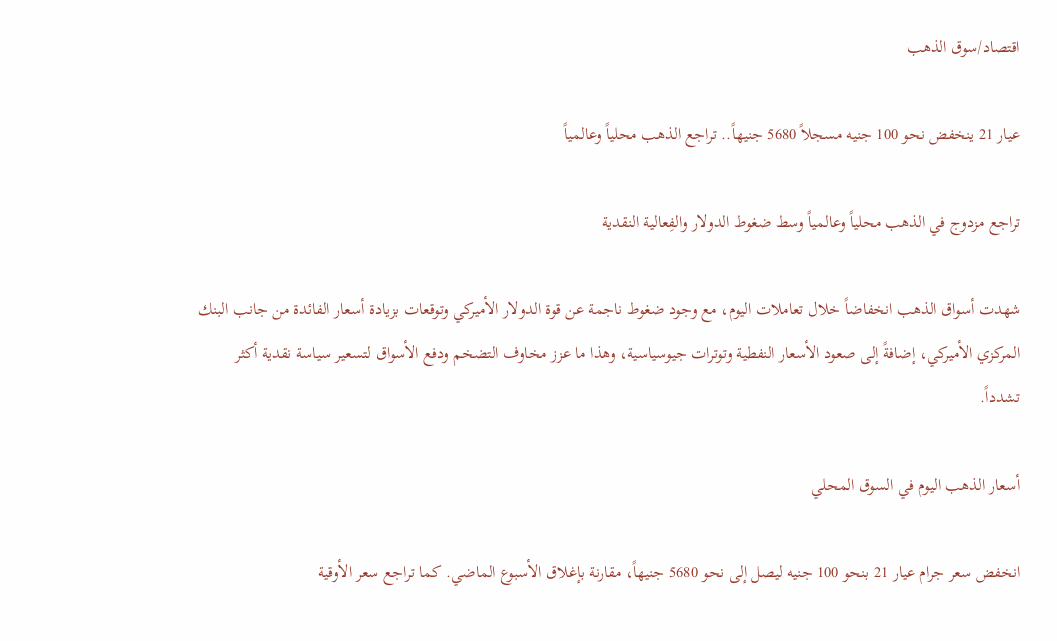اقتصاد/سوق الذهب

عيار 21 ينخفض نحو 100 جنيه مسجلاً 5680 جنيهاً.. تراجع الذهب محلياً وعالمياً

تراجع مزدوج في الذهب محلياً وعالمياً وسط ضغوط الدولار والفِعالية النقدية

شهدت أسواق الذهب انخفاضاً خلال تعاملات اليوم، مع وجود ضغوط ناجمة عن قوة الدولار الأميركي وتوقعات بزيادة أسعار الفائدة من جانب البنك المركزي الأميركي، إضافةً إلى صعود الأسعار النفطية وتوترات جيوسياسية، وهذا ما عزز مخاوف التضخم ودفع الأسواق لتسعير سياسة نقدية أكثر تشدداً.

أسعار الذهب اليوم في السوق المحلي

انخفض سعر جرام عيار 21 بنحو 100 جنيه ليصل إلى نحو 5680 جنيهاً، مقارنة بإغلاق الأسبوع الماضي. كما تراجع سعر الأوقية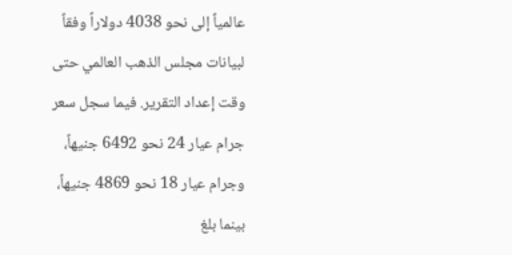عالمياً إلى نحو 4038 دولاراً وفقاً لبيانات مجلس الذهب العالمي حتى وقت إعداد التقرير. فيما سجل سعر جرام عيار 24 نحو 6492 جنيهاً، وجرام عيار 18 نحو 4869 جنيهاً، بينما بلغ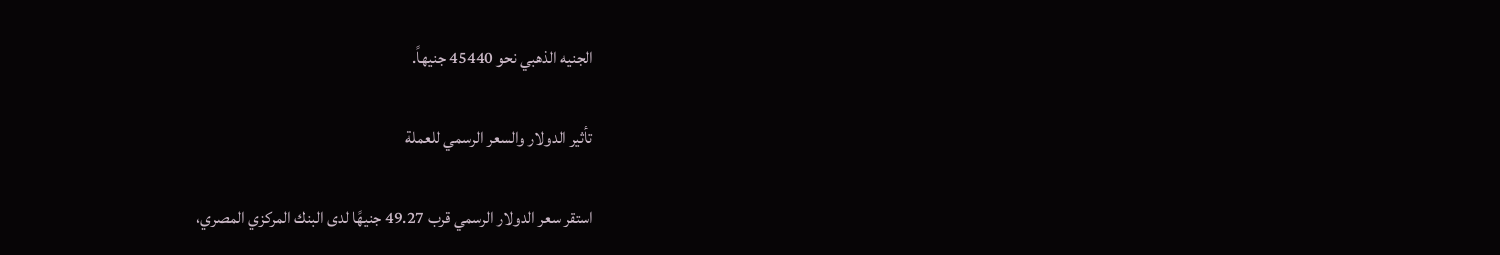الجنيه الذهبي نحو 45440 جنيهاً.

تأثير الدولار والسعر الرسمي للعملة

استقر سعر الدولار الرسمي قرب 49.27 جنيهًا لدى البنك المركزي المصري،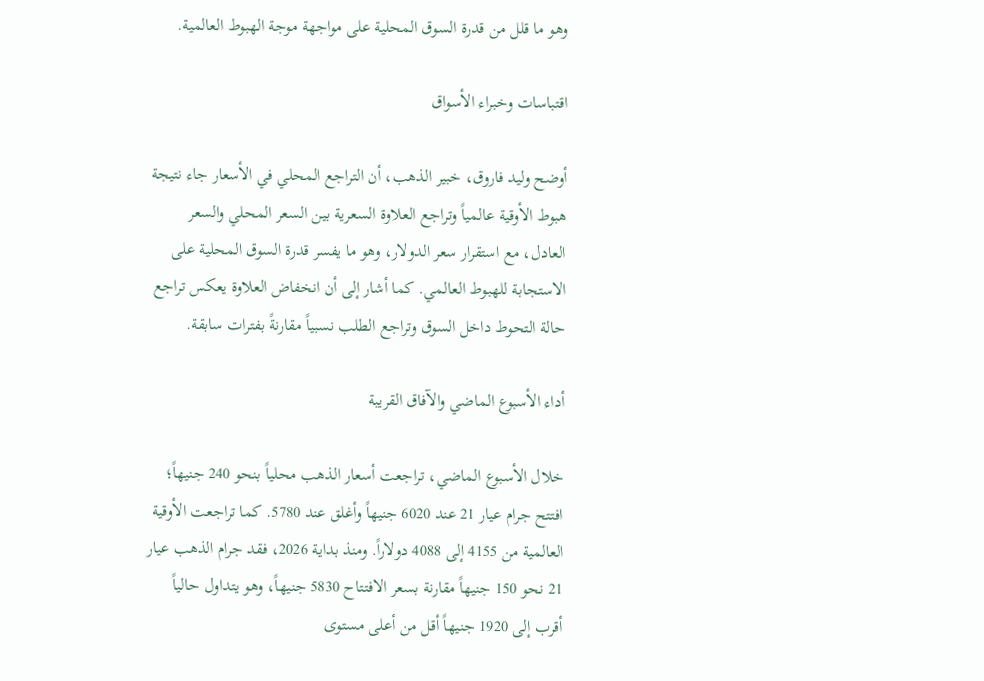وهو ما قلل من قدرة السوق المحلية على مواجهة موجة الهبوط العالمية.

اقتباسات وخبراء الأسواق

أوضح وليد فاروق، خبير الذهب، أن التراجع المحلي في الأسعار جاء نتيجة هبوط الأوقية عالمياً وتراجع العلاوة السعرية بين السعر المحلي والسعر العادل، مع استقرار سعر الدولار، وهو ما يفسر قدرة السوق المحلية على الاستجابة للهبوط العالمي. كما أشار إلى أن انخفاض العلاوة يعكس تراجع حالة التحوط داخل السوق وتراجع الطلب نسبياً مقارنةً بفترات سابقة.

أداء الأسبوع الماضي والآفاق القريبة

خلال الأسبوع الماضي، تراجعت أسعار الذهب محلياً بنحو 240 جنيهاً؛ افتتح جرام عيار 21 عند 6020 جنيهاً وأغلق عند 5780. كما تراجعت الأوقية العالمية من 4155 إلى 4088 دولاراً. ومنذ بداية 2026، فقد جرام الذهب عيار 21 نحو 150 جنيهاً مقارنة بسعر الافتتاح 5830 جنيهاً، وهو يتداول حالياً أقرب إلى 1920 جنيهاً أقل من أعلى مستوى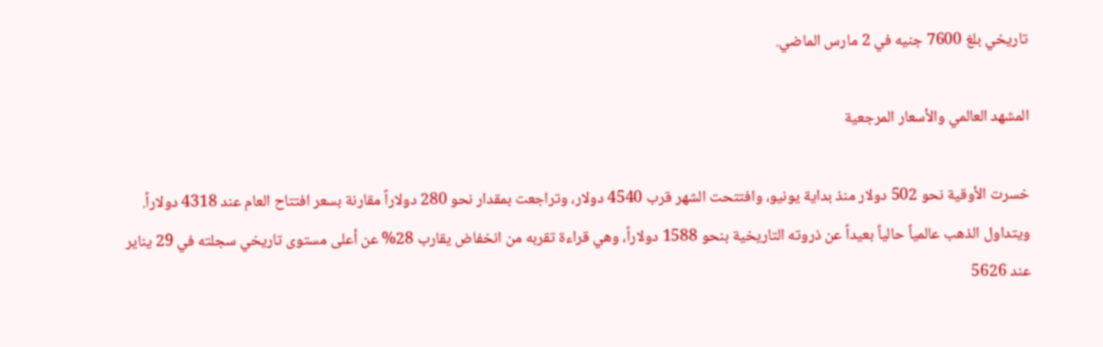تاريخي بلغ 7600 جنيه في 2 مارس الماضي.

المشهد العالمي والأسعار المرجعية

خسرت الأوقية نحو 502 دولار منذ بداية يونيو، وافتتحت الشهر قرب 4540 دولار، وتراجعت بمقدار نحو 280 دولاراً مقارنة بسعر افتتاح العام عند 4318 دولاراً. ويتداول الذهب عالمياً حالياً بعيداً عن ذروته التاريخية بنحو 1588 دولاراً، وهي قراءة تقربه من انخفاض يقارب 28% عن أعلى مستوى تاريخي سجلته في 29 يناير عند 5626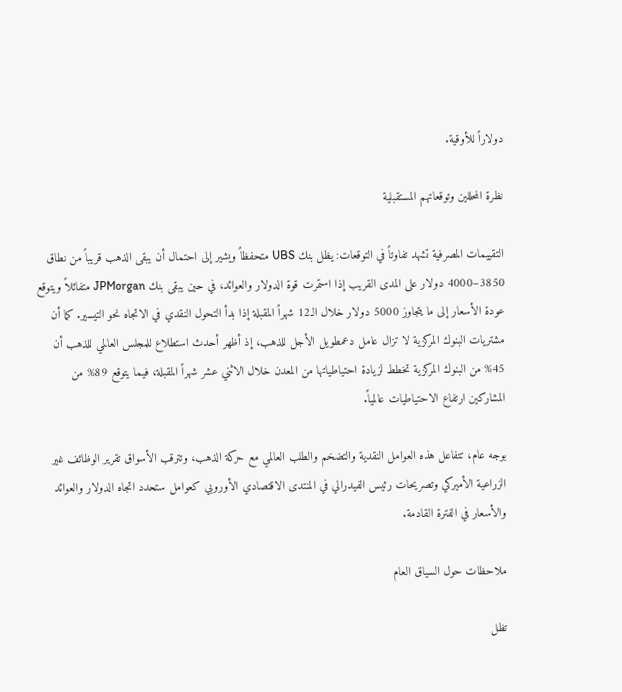دولاراً للأوقية.

نظرة المحللين وتوقعاتهم المستقبلية

التقييمات المصرفية تشهد تفاوتاً في التوقعات: يظل بنك UBS متحفظاً ويشير إلى احتمال أن يبقى الذهب قريباً من نطاق 3850–4000 دولار على المدى القريب إذا استمرت قوة الدولار والعوائد، في حين يبقى بنك JPMorgan متفائلاً ويتوقع عودة الأسعار إلى ما يتجاوز 5000 دولار خلال الـ12 شهراً المقبلة إذا بدأ التحول النقدي في الاتجاه نحو التيسير. كما أن مشتريات البنوك المركزية لا تزال عامل دعمطويل الأجل للذهب، إذ أظهر أحدث استطلاع للمجلس العالمي للذهب أن 45% من البنوك المركزية تخطط لزيادة احتياطياتها من المعدن خلال الاثني عشر شهراً المقبلة، فيما يتوقع 89% من المشاركين ارتفاع الاحتياطيات عالمياً.

بوجه عام، تتفاعل هذه العوامل النقدية والتضخم والطلب العالمي مع حركة الذهب، وتترقب الأسواق تقرير الوظائف غير الزراعية الأميركي وتصريحات رئيس الفيدرالي في المنتدى الاقتصادي الأوروبي كعوامل ستحدد اتجاه الدولار والعوائد والأسعار في الفترة القادمة.

ملاحظات حول السياق العام

تظل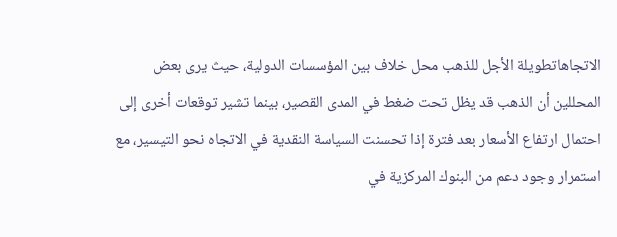الاتجاهاتطويلة الأجل للذهب محل خلاف بين المؤسسات الدولية، حيث يرى بعض المحللين أن الذهب قد يظل تحت ضغط في المدى القصير، بينما تشير توقعات أخرى إلى احتمال ارتفاع الأسعار بعد فترة إذا تحسنت السياسة النقدية في الاتجاه نحو التيسير، مع استمرار وجود دعم من البنوك المركزية في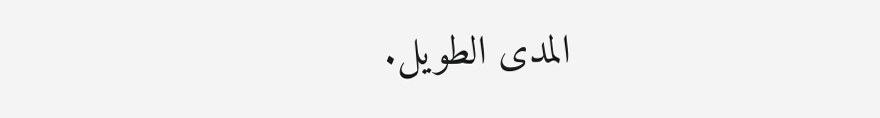المدى الطويل.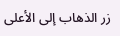زر الذهاب إلى الأعلى